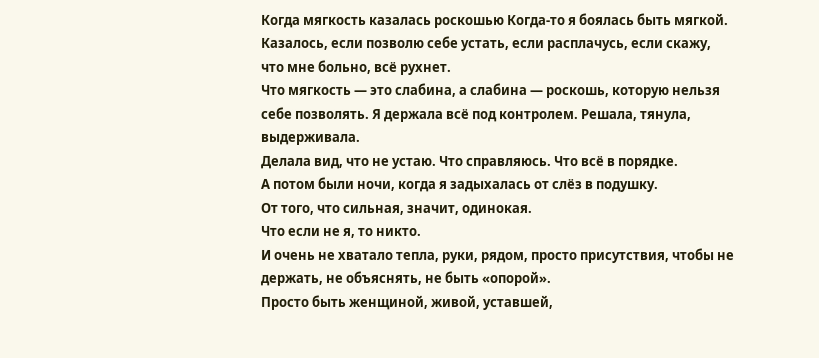Когда мягкость казалась роскошью Когда-то я боялась быть мягкой.
Казалось, если позволю себе устать, если расплачусь, если скажу, что мне больно, всё рухнет.
Что мягкость — это слабина, а слабина — роскошь, которую нельзя себе позволять. Я держала всё под контролем. Решала, тянула, выдерживала.
Делала вид, что не устаю. Что справляюсь. Что всё в порядке.
А потом были ночи, когда я задыхалась от слёз в подушку.
От того, что сильная, значит, одинокая.
Что если не я, то никто.
И очень не хватало тепла, руки, рядом, просто присутствия, чтобы не держать, не объяснять, не быть «опорой».
Просто быть женщиной, живой, уставшей,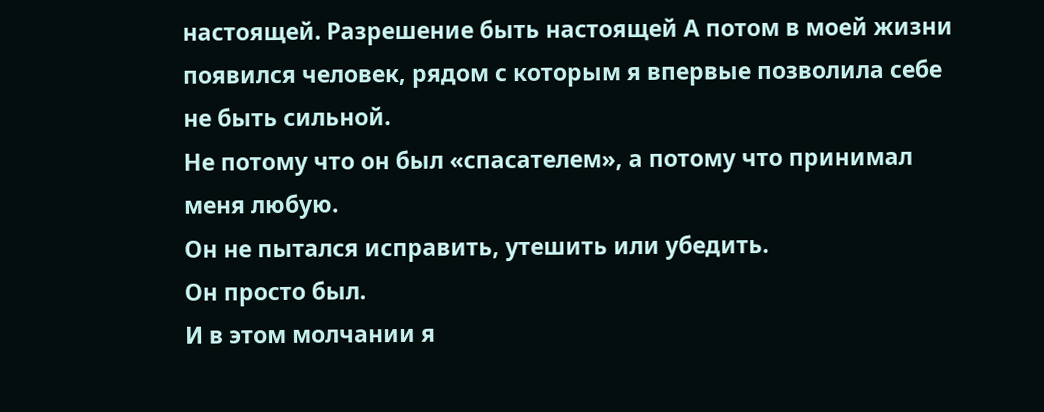настоящей. Разрешение быть настоящей А потом в моей жизни появился человек, рядом с которым я впервые позволила себе не быть сильной.
Не потому что он был «спасателем», а потому что принимал меня любую.
Он не пытался исправить, утешить или убедить.
Он просто был.
И в этом молчании я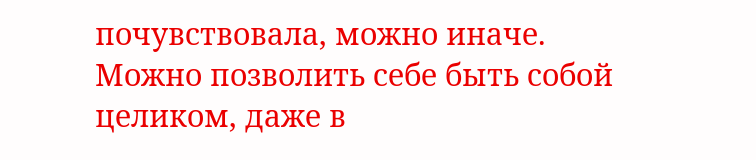почувствовала, можно иначе.
Можно позволить себе быть собой целиком, даже в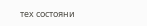тех состояни